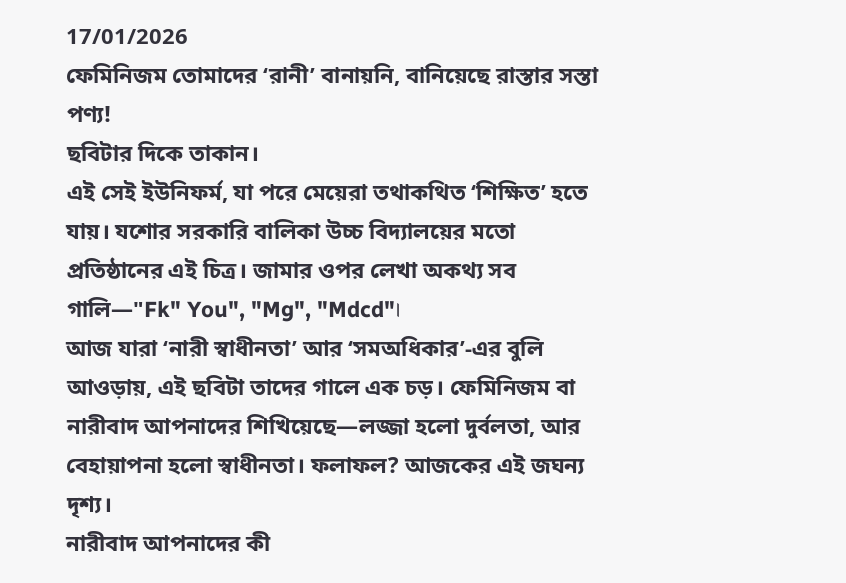17/01/2026
ফেমিনিজম তোমাদের ‘রানী’ বানায়নি, বানিয়েছে রাস্তার সস্তা পণ্য!
ছবিটার দিকে তাকান।
এই সেই ইউনিফর্ম, যা পরে মেয়েরা তথাকথিত ‘শিক্ষিত’ হতে যায়। যশোর সরকারি বালিকা উচ্চ বিদ্যালয়ের মতো প্রতিষ্ঠানের এই চিত্র। জামার ওপর লেখা অকথ্য সব গালি—"Fk" You", "Mg", "Mdcd"।
আজ যারা ‘নারী স্বাধীনতা’ আর ‘সমঅধিকার’-এর বুলি আওড়ায়, এই ছবিটা তাদের গালে এক চড়। ফেমিনিজম বা নারীবাদ আপনাদের শিখিয়েছে—লজ্জা হলো দুর্বলতা, আর বেহায়াপনা হলো স্বাধীনতা। ফলাফল? আজকের এই জঘন্য দৃশ্য।
নারীবাদ আপনাদের কী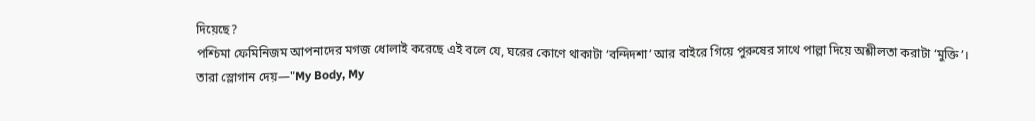দিয়েছে?
পশ্চিমা ফেমিনিজম আপনাদের মগজ ধোলাই করেছে এই বলে যে, ঘরের কোণে থাকাটা ‘বন্দিদশা’ আর বাইরে গিয়ে পুরুষের সাথে পাল্লা দিয়ে অশ্লীলতা করাটা ‘মুক্তি’।
তারা স্লোগান দেয়—"My Body, My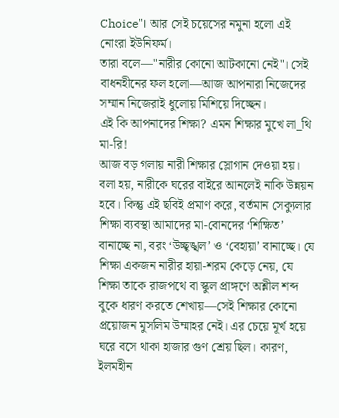Choice"। আর সেই চয়েসের নমুনা হলো এই নোংরা ইউনিফর্ম।
তারা বলে—"নারীর কোনো আটকানো নেই"। সেই বাধনহীনের ফল হলো—আজ আপনারা নিজেদের সম্মান নিজেরাই ধুলোয় মিশিয়ে দিচ্ছেন।
এই কি আপনাদের শিক্ষা? এমন শিক্ষার মুখে লা_থি মা-রি!
আজ বড় গলায় নারী শিক্ষার স্লোগান দেওয়া হয়। বলা হয়, নারীকে ঘরের বাইরে আনলেই নাকি উন্নয়ন হবে। কিন্তু এই ছবিই প্রমাণ করে, বর্তমান সেক্যুলার শিক্ষা ব্যবস্থা আমাদের মা-বোনদের ‘শিক্ষিত’ বানাচ্ছে না, বরং ‘উচ্ছৃঙ্খল’ ও ‘বেহায়া’ বানাচ্ছে। যে শিক্ষা একজন নারীর হায়া-শরম কেড়ে নেয়, যে শিক্ষা তাকে রাজপথে বা স্কুল প্রাঙ্গণে অশ্লীল শব্দ বুকে ধারণ করতে শেখায়—সেই শিক্ষার কোনো প্রয়োজন মুসলিম উম্মাহর নেই। এর চেয়ে মূর্খ হয়ে ঘরে বসে থাকা হাজার গুণ শ্রেয় ছিল। কারণ, ইলমহীন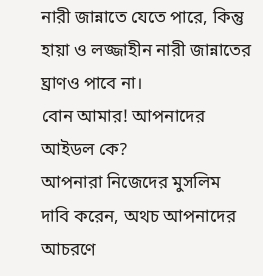নারী জান্নাতে যেতে পারে, কিন্তু হায়া ও লজ্জাহীন নারী জান্নাতের ঘ্রাণও পাবে না।
বোন আমার! আপনাদের আইডল কে?
আপনারা নিজেদের মুসলিম দাবি করেন, অথচ আপনাদের আচরণে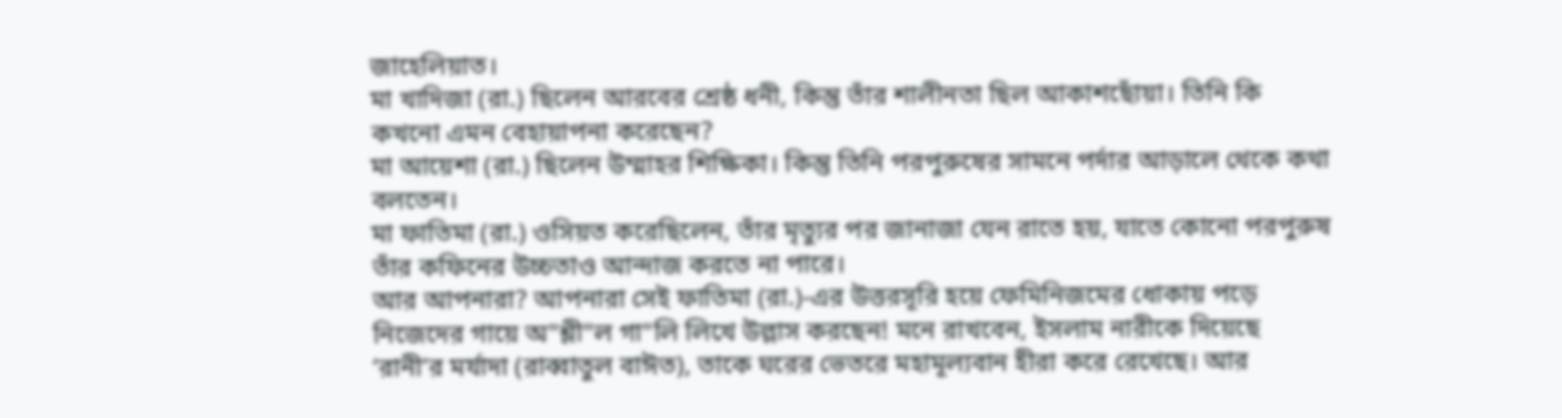জাহেলিয়াত।
মা খাদিজা (রা.) ছিলেন আরবের শ্রেষ্ঠ ধনী, কিন্তু তাঁর শালীনতা ছিল আকাশছোঁয়া। তিনি কি কখনো এমন বেহায়াপনা করেছেন?
মা আয়েশা (রা.) ছিলেন উম্মাহর শিক্ষিকা। কিন্তু তিনি পরপুরুষের সামনে পর্দার আড়ালে থেকে কথা বলতেন।
মা ফাতিমা (রা.) ওসিয়ত করেছিলেন, তাঁর মৃত্যুর পর জানাজা যেন রাতে হয়, যাতে কোনো পরপুরুষ তাঁর কফিনের উচ্চতাও আন্দাজ করতে না পারে।
আর আপনারা? আপনারা সেই ফাতিমা (রা.)-এর উত্তরসূরি হয়ে ফেমিনিজমের ধোকায় পড়ে নিজেদের গায়ে অ"শ্লী"ল গা"লি লিখে উল্লাস করছেন! মনে রাখবেন, ইসলাম নারীকে দিয়েছে ‘রানী’র মর্যাদা (রাব্বাতুল বাঈত), তাকে ঘরের ভেতরে মহামূল্যবান হীরা করে রেখেছে। আর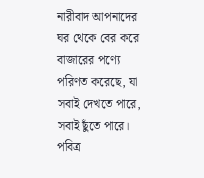নারীবাদ আপনাদের ঘর থেকে বের করে বাজারের পণ্যে পরিণত করেছে, যা সবাই দেখতে পারে, সবাই ছুঁতে পারে।
পবিত্র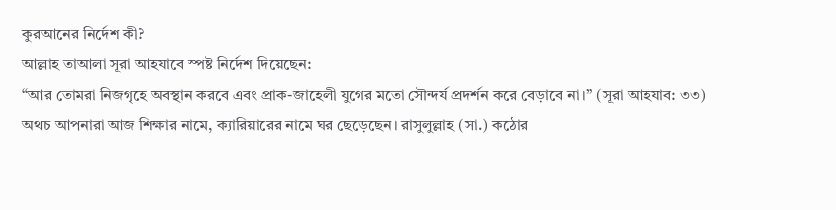কুরআনের নির্দেশ কী?
আল্লাহ তাআলা সূরা আহযাবে স্পষ্ট নির্দেশ দিয়েছেন:
“আর তোমরা নিজগৃহে অবস্থান করবে এবং প্রাক-জাহেলী যুগের মতো সৌন্দর্য প্রদর্শন করে বেড়াবে না।” (সূরা আহযাব: ৩৩)
অথচ আপনারা আজ শিক্ষার নামে, ক্যারিয়ারের নামে ঘর ছেড়েছেন। রাসুলুল্লাহ (সা.) কঠোর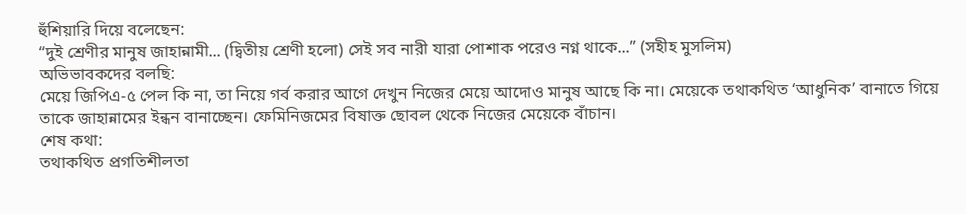হুঁশিয়ারি দিয়ে বলেছেন:
“দুই শ্রেণীর মানুষ জাহান্নামী... (দ্বিতীয় শ্রেণী হলো) সেই সব নারী যারা পোশাক পরেও নগ্ন থাকে...” (সহীহ মুসলিম)
অভিভাবকদের বলছি:
মেয়ে জিপিএ-৫ পেল কি না, তা নিয়ে গর্ব করার আগে দেখুন নিজের মেয়ে আদোও মানুষ আছে কি না। মেয়েকে তথাকথিত ‘আধুনিক’ বানাতে গিয়ে তাকে জাহান্নামের ইন্ধন বানাচ্ছেন। ফেমিনিজমের বিষাক্ত ছোবল থেকে নিজের মেয়েকে বাঁচান।
শেষ কথা:
তথাকথিত প্রগতিশীলতা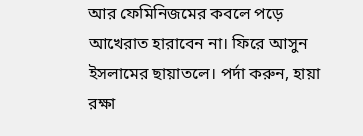আর ফেমিনিজমের কবলে পড়ে আখেরাত হারাবেন না। ফিরে আসুন ইসলামের ছায়াতলে। পর্দা করুন, হায়া রক্ষা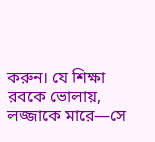করুন। যে শিক্ষা রবকে ভোলায়, লজ্জাকে মারে—সে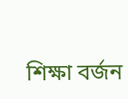শিক্ষা বর্জন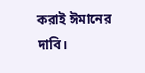করাই ঈমানের দাবি।